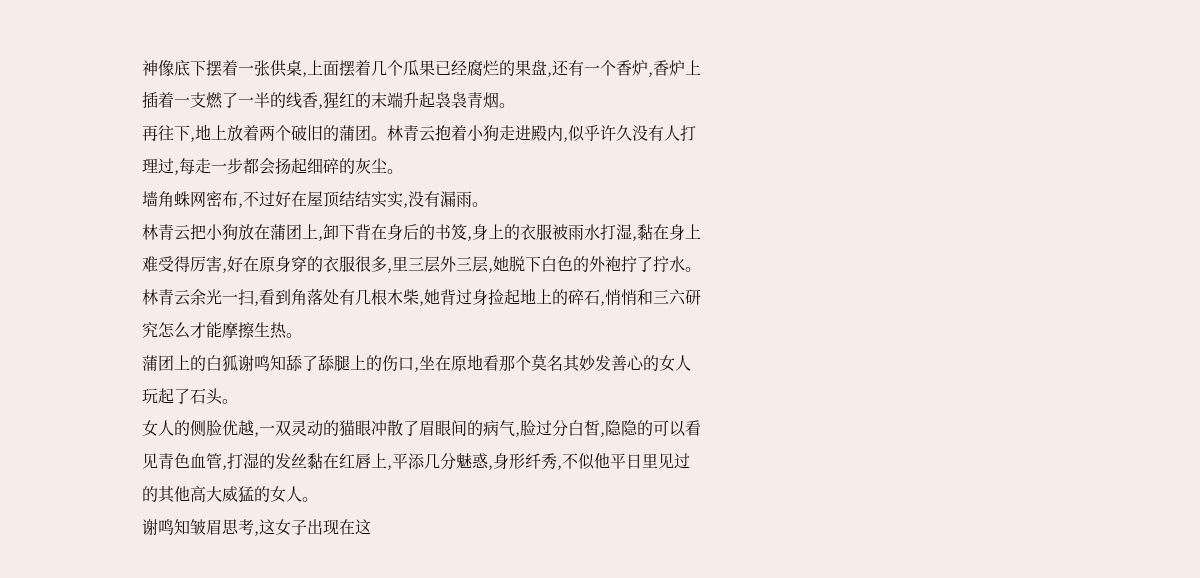神像底下摆着一张供桌,上面摆着几个瓜果已经腐烂的果盘,还有一个香炉,香炉上插着一支燃了一半的线香,猩红的末端升起袅袅青烟。
再往下,地上放着两个破旧的蒲团。林青云抱着小狗走进殿内,似乎许久没有人打理过,每走一步都会扬起细碎的灰尘。
墙角蛛网密布,不过好在屋顶结结实实,没有漏雨。
林青云把小狗放在蒲团上,卸下背在身后的书笈,身上的衣服被雨水打湿,黏在身上难受得厉害,好在原身穿的衣服很多,里三层外三层,她脱下白色的外袍拧了拧水。
林青云余光一扫,看到角落处有几根木柴,她背过身捡起地上的碎石,悄悄和三六研究怎么才能摩擦生热。
蒲团上的白狐谢鸣知舔了舔腿上的伤口,坐在原地看那个莫名其妙发善心的女人玩起了石头。
女人的侧脸优越,一双灵动的猫眼冲散了眉眼间的病气,脸过分白皙,隐隐的可以看见青色血管,打湿的发丝黏在红唇上,平添几分魅惑,身形纤秀,不似他平日里见过的其他高大威猛的女人。
谢鸣知皱眉思考,这女子出现在这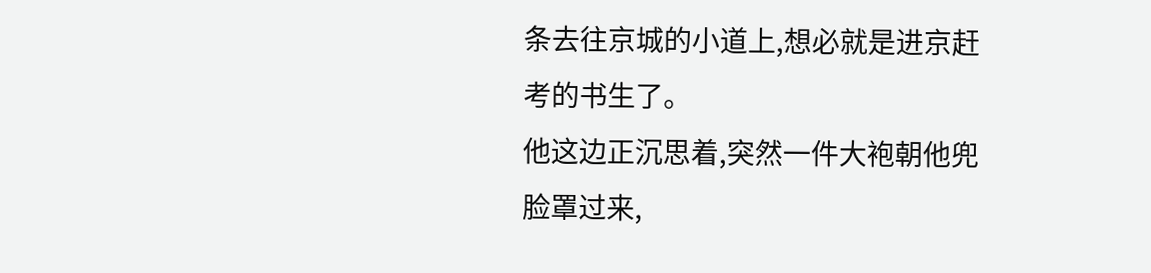条去往京城的小道上,想必就是进京赶考的书生了。
他这边正沉思着,突然一件大袍朝他兜脸罩过来,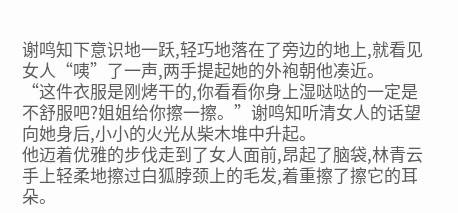谢鸣知下意识地一跃,轻巧地落在了旁边的地上,就看见女人“咦”了一声,两手提起她的外袍朝他凑近。
“这件衣服是刚烤干的,你看看你身上湿哒哒的一定是不舒服吧?姐姐给你擦一擦。”谢鸣知听清女人的话望向她身后,小小的火光从柴木堆中升起。
他迈着优雅的步伐走到了女人面前,昂起了脑袋,林青云手上轻柔地擦过白狐脖颈上的毛发,着重擦了擦它的耳朵。